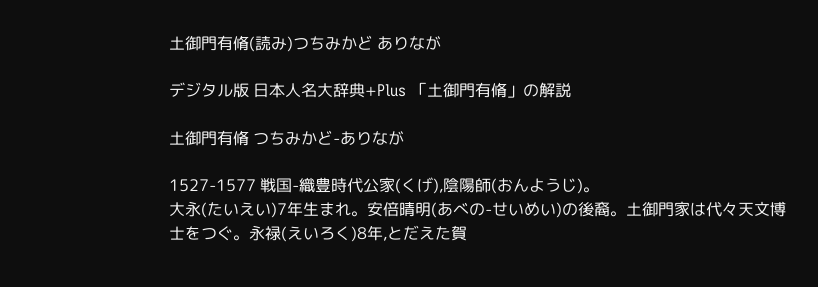土御門有脩(読み)つちみかど ありなが

デジタル版 日本人名大辞典+Plus 「土御門有脩」の解説

土御門有脩 つちみかど-ありなが

1527-1577 戦国-織豊時代公家(くげ),陰陽師(おんようじ)。
大永(たいえい)7年生まれ。安倍晴明(あべの-せいめい)の後裔。土御門家は代々天文博士をつぐ。永禄(えいろく)8年,とだえた賀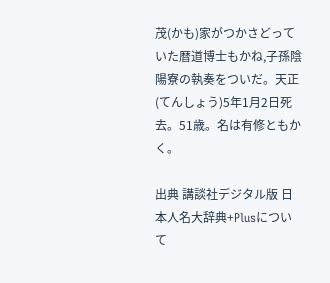茂(かも)家がつかさどっていた暦道博士もかね,子孫陰陽寮の執奏をついだ。天正(てんしょう)5年1月2日死去。51歳。名は有修ともかく。

出典 講談社デジタル版 日本人名大辞典+Plusについて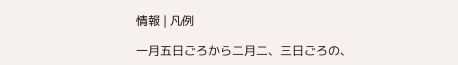情報 | 凡例

一月五日ごろから二月二、三日ごろの、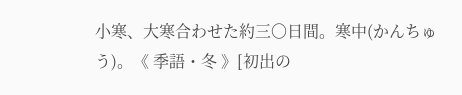小寒、大寒合わせた約三〇日間。寒中(かんちゅう)。《 季語・冬 》[初出の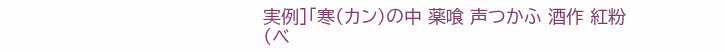実例]「寒(カン)の中 薬喰 声つかふ 酒作 紅粉(べ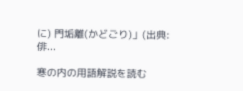に) 門垢離(かどごり)」(出典:俳...

寒の内の用語解説を読む